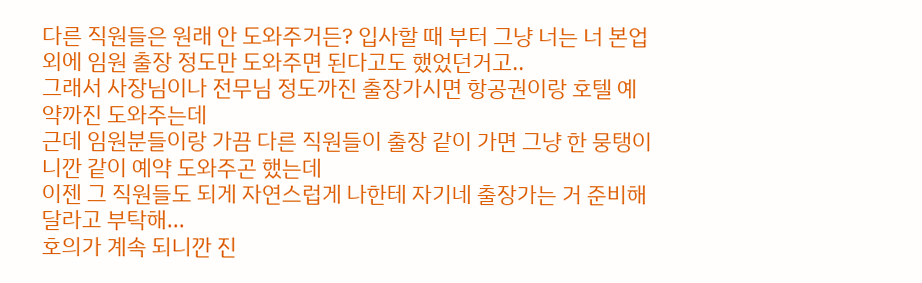다른 직원들은 원래 안 도와주거든? 입사할 때 부터 그냥 너는 너 본업 외에 임원 출장 정도만 도와주면 된다고도 했었던거고..
그래서 사장님이나 전무님 정도까진 출장가시면 항공권이랑 호텔 예약까진 도와주는데
근데 임원분들이랑 가끔 다른 직원들이 출장 같이 가면 그냥 한 뭉탱이니깐 같이 예약 도와주곤 했는데
이젠 그 직원들도 되게 자연스럽게 나한테 자기네 출장가는 거 준비해달라고 부탁해...
호의가 계속 되니깐 진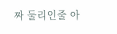짜 둘리인줄 아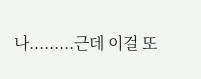나.........근데 이걸 또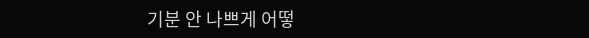기분 안 나쁘게 어떻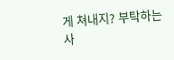게 쳐내지? 부탁하는 사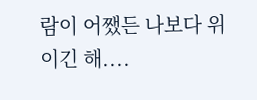람이 어쨌든 나보다 위이긴 해....